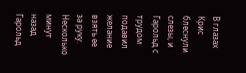В глазах Крис блеснули слезы, и Гарольд с трудом подавил желание взять ее за руку. Несколько минут назад Гарольд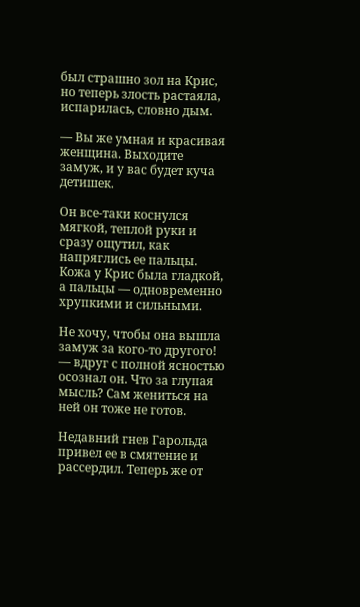был страшно зол на Крис, но теперь злость растаяла, испарилась, словно дым.

— Вы же умная и красивая женщина. Выходите замуж, и у вас будет куча детишек.

Он все-таки коснулся мягкой, теплой руки и сразу ощутил, как напряглись ее пальцы. Кожа у Крис была гладкой, а пальцы — одновременно хрупкими и сильными.

Не хочу, чтобы она вышла замуж за кого-то другого! — вдруг с полной ясностью осознал он. Что за глупая мысль? Сам жениться на ней он тоже не готов.

Недавний гнев Гарольда привел ее в смятение и рассердил. Теперь же от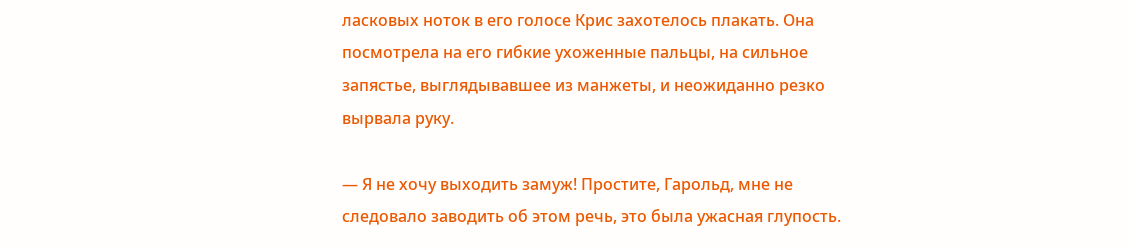ласковых ноток в его голосе Крис захотелось плакать. Она посмотрела на его гибкие ухоженные пальцы, на сильное запястье, выглядывавшее из манжеты, и неожиданно резко вырвала руку.

— Я не хочу выходить замуж! Простите, Гарольд, мне не следовало заводить об этом речь, это была ужасная глупость.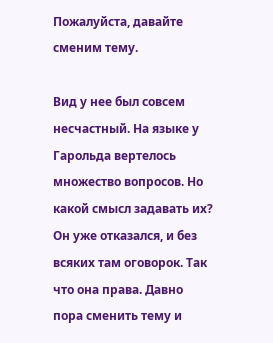Пожалуйста, давайте сменим тему.

Вид у нее был совсем несчастный. На языке у Гарольда вертелось множество вопросов. Но какой смысл задавать их? Он уже отказался, и без всяких там оговорок. Так что она права. Давно пора сменить тему и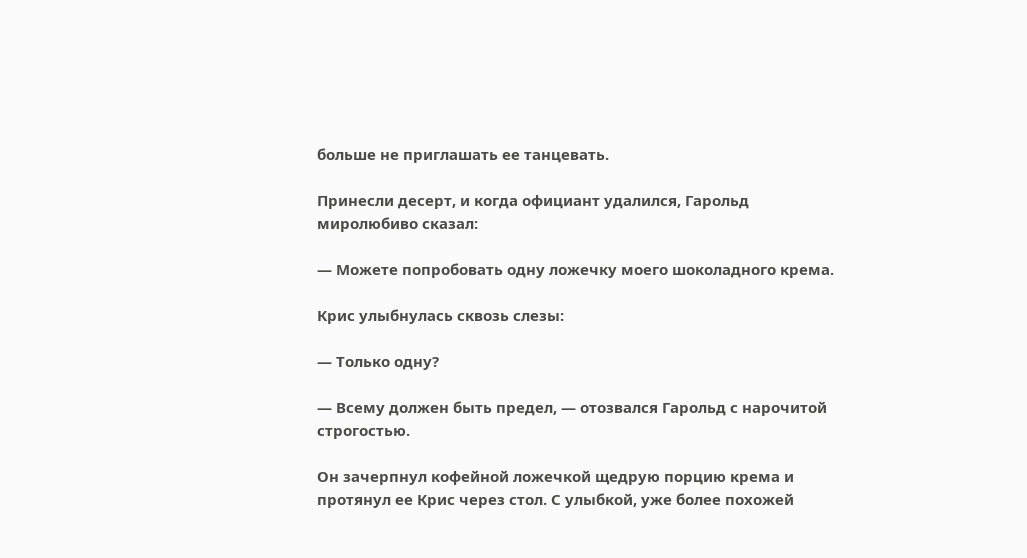больше не приглашать ее танцевать.

Принесли десерт, и когда официант удалился, Гарольд миролюбиво сказал:

— Можете попробовать одну ложечку моего шоколадного крема.

Крис улыбнулась сквозь слезы:

— Только одну?

— Всему должен быть предел, — отозвался Гарольд с нарочитой строгостью.

Он зачерпнул кофейной ложечкой щедрую порцию крема и протянул ее Крис через стол. С улыбкой, уже более похожей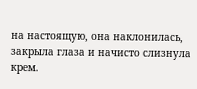на настоящую, она наклонилась, закрыла глаза и начисто слизнула крем.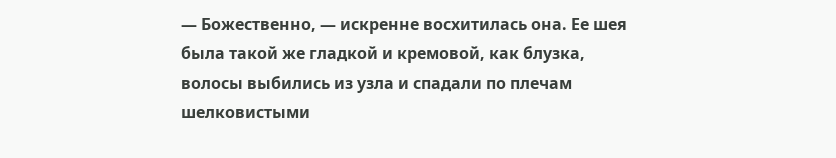— Божественно, — искренне восхитилась она. Ее шея была такой же гладкой и кремовой, как блузка, волосы выбились из узла и спадали по плечам шелковистыми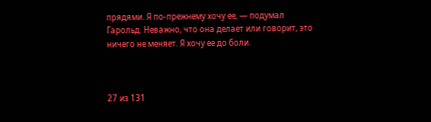прядями. Я по-прежнему хочу ее, — подумал Гарольд. Неважно, что она делает или говорит, это ничего не меняет. Я хочу ее до боли.



27 из 131